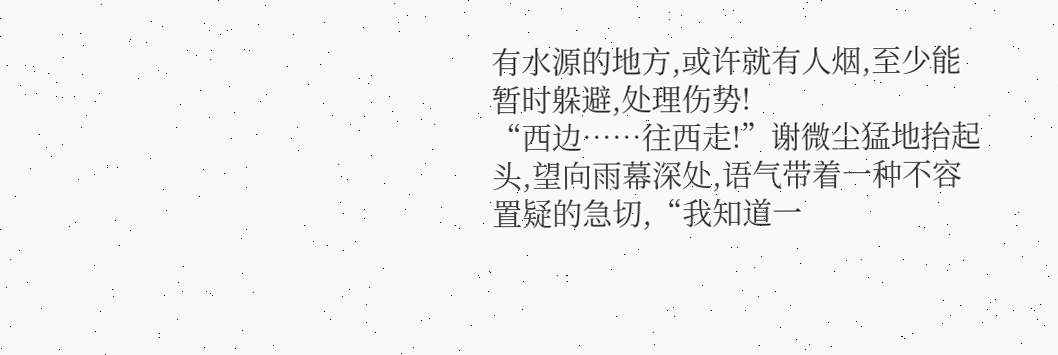有水源的地方,或许就有人烟,至少能暂时躲避,处理伤势!
“西边……往西走!”谢微尘猛地抬起头,望向雨幕深处,语气带着一种不容置疑的急切,“我知道一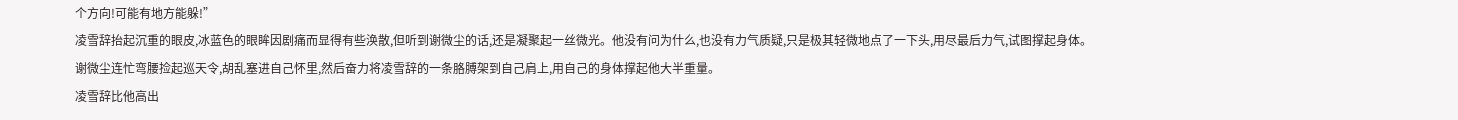个方向!可能有地方能躲!”
凌雪辞抬起沉重的眼皮,冰蓝色的眼眸因剧痛而显得有些涣散,但听到谢微尘的话,还是凝聚起一丝微光。他没有问为什么,也没有力气质疑,只是极其轻微地点了一下头,用尽最后力气,试图撑起身体。
谢微尘连忙弯腰捡起巡天令,胡乱塞进自己怀里,然后奋力将凌雪辞的一条胳膊架到自己肩上,用自己的身体撑起他大半重量。
凌雪辞比他高出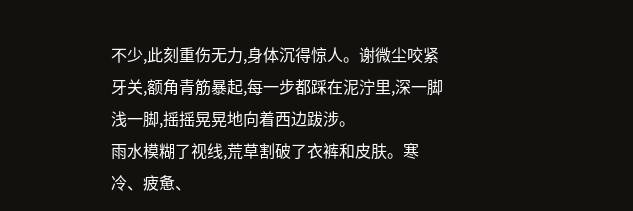不少,此刻重伤无力,身体沉得惊人。谢微尘咬紧牙关,额角青筋暴起,每一步都踩在泥泞里,深一脚浅一脚,摇摇晃晃地向着西边跋涉。
雨水模糊了视线,荒草割破了衣裤和皮肤。寒冷、疲惫、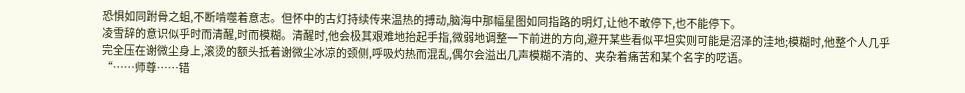恐惧如同跗骨之蛆,不断啃噬着意志。但怀中的古灯持续传来温热的搏动,脑海中那幅星图如同指路的明灯,让他不敢停下,也不能停下。
凌雪辞的意识似乎时而清醒,时而模糊。清醒时,他会极其艰难地抬起手指,微弱地调整一下前进的方向,避开某些看似平坦实则可能是沼泽的洼地;模糊时,他整个人几乎完全压在谢微尘身上,滚烫的额头抵着谢微尘冰凉的颈侧,呼吸灼热而混乱,偶尔会溢出几声模糊不清的、夹杂着痛苦和某个名字的呓语。
“……师尊……错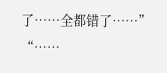了……全都错了……”
“……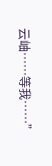云岫……等我……”